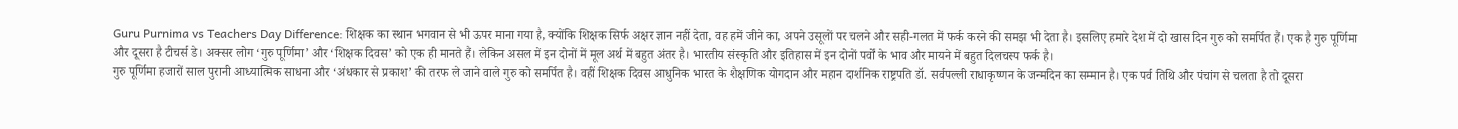Guru Purnima vs Teachers Day Difference: शिक्षक का स्थान भगवान से भी ऊपर माना गया है, क्योंकि शिक्षक सिर्फ अक्षर ज्ञान नहीं देता, वह हमें जीने का, अपने उसूलों पर चलने और सही-गलत में फर्क करने की समझ भी देता है। इसलिए हमारे देश में दो खास दिन गुरु को समर्पित हैं। एक है गुरु पूर्णिमा और दूसरा है टीचर्स डे। अक्सर लोग ‘गुरु पूर्णिमा’ और ‘शिक्षक दिवस’ को एक ही मानते हैं। लेकिन असल में इन दोनों में मूल अर्थ में बहुत अंतर है। भारतीय संस्कृति और इतिहास में इन दोनों पर्वों के भाव और मायने में बहुत दिलचस्प फर्क है।
गुरु पूर्णिमा हजारों साल पुरानी आध्यात्मिक साधना और ‘अंधकार से प्रकाश’ की तरफ ले जाने वाले गुरु को समर्पित है। वहीं शिक्षक दिवस आधुनिक भारत के शैक्षणिक योगदान और महान दार्शनिक राष्ट्रपति डॉ. सर्वपल्ली राधाकृष्णन के जन्मदिन का सम्मान है। एक पर्व तिथि और पंचांग से चलता है तो दूसरा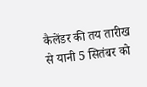कैलेंडर की तय तारीख से यानी 5 सितंबर को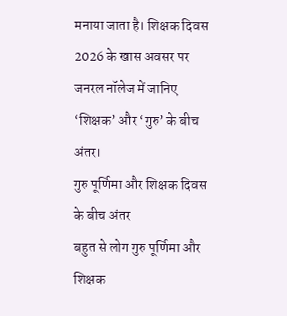मनाया जाता है। शिक्षक दिवस 2026 के खास अवसर पर जनरल नॉलेज में जानिए ‘शिक्षक’ और ‘गुरु’ के बीच अंतर।
गुरु पूर्णिमा और शिक्षक दिवस के बीच अंतर
बहुत से लोग गुरु पूर्णिमा और शिक्षक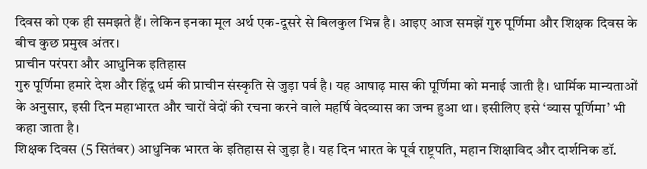दिवस को एक ही समझते हैं। लेकिन इनका मूल अर्थ एक-दूसरे से बिलकुल भिन्न है। आइए आज समझें गुरु पूर्णिमा और शिक्षक दिवस के बीच कुछ प्रमुख अंतर।
प्राचीन परंपरा और आधुनिक इतिहास
गुरु पूर्णिमा हमारे देश और हिंदू धर्म की प्राचीन संस्कृति से जुड़ा पर्व है। यह आषाढ़ मास की पूर्णिमा को मनाई जाती है। धार्मिक मान्यताओं के अनुसार, इसी दिन महाभारत और चारों वेदों की रचना करने वाले महर्षि वेदव्यास का जन्म हुआ था। इसीलिए इसे ‘व्यास पूर्णिमा’ भी कहा जाता है।
शिक्षक दिवस (5 सितंबर) आधुनिक भारत के इतिहास से जुड़ा है। यह दिन भारत के पूर्व राष्ट्रपति, महान शिक्षाविद और दार्शनिक डॉ.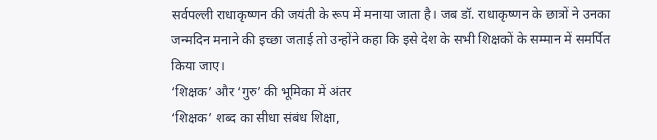सर्वपल्ली राधाकृष्णन की जयंती के रूप में मनाया जाता है। जब डॉ. राधाकृष्णन के छात्रों ने उनका जन्मदिन मनाने की इच्छा जताई तो उन्होंने कहा कि इसे देश के सभी शिक्षकों के सम्मान में समर्पित किया जाए।
‘शिक्षक’ और ‘गुरु’ की भूमिका में अंतर
‘शिक्षक’ शब्द का सीधा संबंध शिक्षा,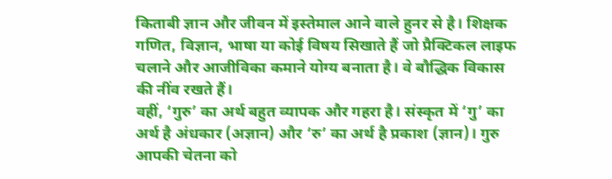किताबी ज्ञान और जीवन में इस्तेमाल आने वाले हुनर से है। शिक्षक गणित, विज्ञान, भाषा या कोई विषय सिखाते हैं जो प्रैक्टिकल लाइफ चलाने और आजीविका कमाने योग्य बनाता है। वे बौद्धिक विकास की नींव रखते हैं।
वहीं, ‘गुरु’ का अर्थ बहुत व्यापक और गहरा है। संस्कृत में ‘गु’ का अर्थ है अंधकार (अज्ञान) और ‘रु’ का अर्थ है प्रकाश (ज्ञान)। गुरु आपकी चेतना को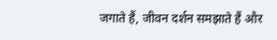जगाते हैं, जीवन दर्शन समझाते हैं और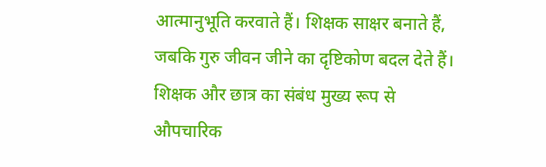आत्मानुभूति करवाते हैं। शिक्षक साक्षर बनाते हैं, जबकि गुरु जीवन जीने का दृष्टिकोण बदल देते हैं। शिक्षक और छात्र का संबंध मुख्य रूप से औपचारिक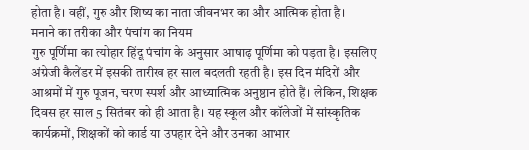होता है। वहीं, गुरु और शिष्य का नाता जीवनभर का और आत्मिक होता है।
मनाने का तरीका और पंचांग का नियम
गुरु पूर्णिमा का त्योहार हिंदू पंचांग के अनुसार आषाढ़ पूर्णिमा को पड़ता है। इसलिए अंग्रेजी कैलेंडर में इसकी तारीख हर साल बदलती रहती है। इस दिन मंदिरों और आश्रमों में गुरु पूजन, चरण स्पर्श और आध्यात्मिक अनुष्ठान होते हैं। लेकिन, शिक्षक दिवस हर साल 5 सितंबर को ही आता है। यह स्कूल और कॉलेजों में सांस्कृतिक कार्यक्रमों, शिक्षकों को कार्ड या उपहार देने और उनका आभार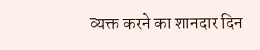व्यक्त करने का शानदार दिन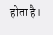होता है।